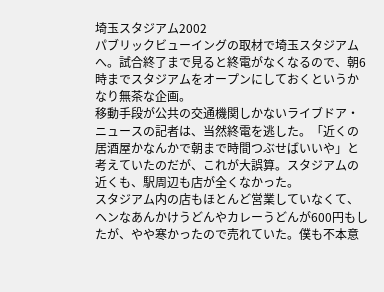埼玉スタジアム2002
パブリックビューイングの取材で埼玉スタジアムへ。試合終了まで見ると終電がなくなるので、朝6時までスタジアムをオープンにしておくというかなり無茶な企画。
移動手段が公共の交通機関しかないライブドア・ニュースの記者は、当然終電を逃した。「近くの居酒屋かなんかで朝まで時間つぶせばいいや」と考えていたのだが、これが大誤算。スタジアムの近くも、駅周辺も店が全くなかった。
スタジアム内の店もほとんど営業していなくて、ヘンなあんかけうどんやカレーうどんが600円もしたが、やや寒かったので売れていた。僕も不本意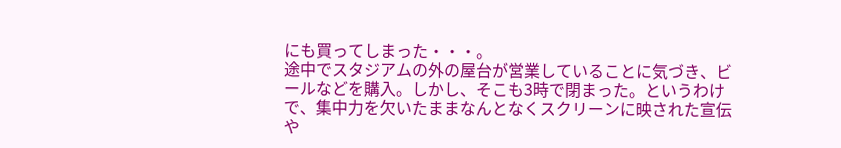にも買ってしまった・・・。
途中でスタジアムの外の屋台が営業していることに気づき、ビールなどを購入。しかし、そこも3時で閉まった。というわけで、集中力を欠いたままなんとなくスクリーンに映された宣伝や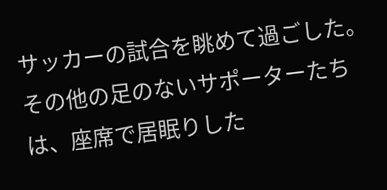サッカーの試合を眺めて過ごした。その他の足のないサポーターたちは、座席で居眠りした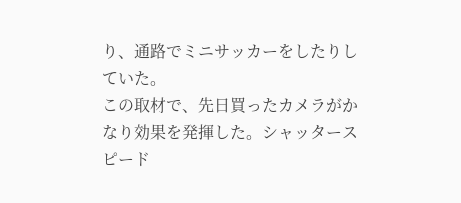り、通路でミニサッカーをしたりしていた。
この取材で、先日買ったカメラがかなり効果を発揮した。シャッタースピード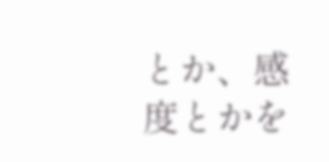とか、感度とかを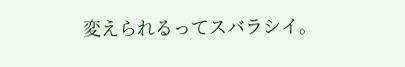変えられるってスバラシイ。